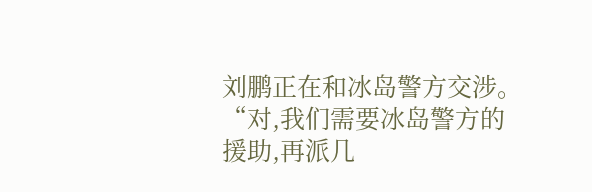刘鹏正在和冰岛警方交涉。
“对,我们需要冰岛警方的援助,再派几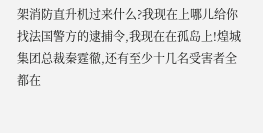架消防直升机过来什么?我现在上哪儿给你找法国警方的逮捕令,我现在在孤岛上!煌城集团总裁秦霆徹,还有至少十几名受害者全都在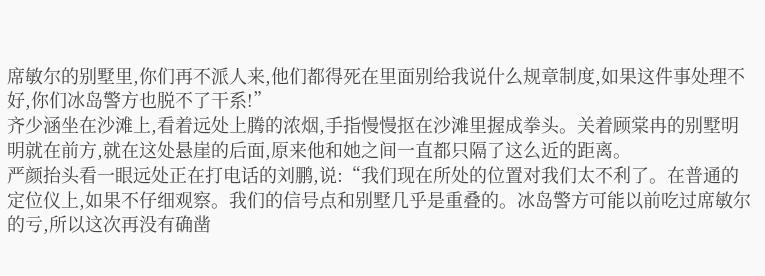席敏尔的别墅里,你们再不派人来,他们都得死在里面别给我说什么规章制度,如果这件事处理不好,你们冰岛警方也脱不了干系!”
齐少涵坐在沙滩上,看着远处上腾的浓烟,手指慢慢抠在沙滩里握成拳头。关着顾棠冉的别墅明明就在前方,就在这处悬崖的后面,原来他和她之间一直都只隔了这么近的距离。
严颜抬头看一眼远处正在打电话的刘鹏,说:“我们现在所处的位置对我们太不利了。在普通的定位仪上,如果不仔细观察。我们的信号点和别墅几乎是重叠的。冰岛警方可能以前吃过席敏尔的亏,所以这次再没有确凿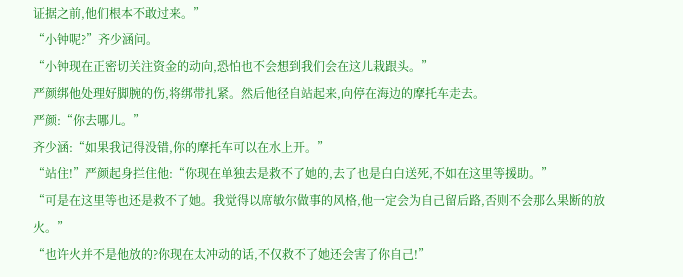证据之前,他们根本不敢过来。”
“小钟呢?”齐少涵问。
“小钟现在正密切关注资金的动向,恐怕也不会想到我们会在这儿栽跟头。”
严颜绑他处理好脚腕的伤,将绑带扎紧。然后他径自站起来,向停在海边的摩托车走去。
严颜:“你去哪儿。”
齐少涵:“如果我记得没错,你的摩托车可以在水上开。”
“站住!”严颜起身拦住他:“你现在单独去是救不了她的,去了也是白白送死,不如在这里等援助。”
“可是在这里等也还是救不了她。我觉得以席敏尔做事的风格,他一定会为自己留后路,否则不会那么果断的放火。”
“也许火并不是他放的?你现在太冲动的话,不仅救不了她还会害了你自己!”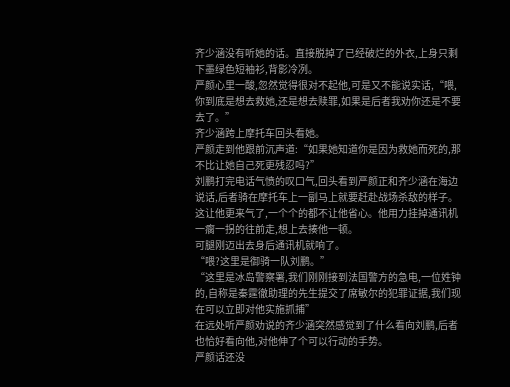齐少涵没有听她的话。直接脱掉了已经破烂的外衣,上身只剩下墨绿色短袖衫,背影冷冽。
严颜心里一酸,忽然觉得很对不起他,可是又不能说实话,“喂,你到底是想去救她,还是想去赎罪,如果是后者我劝你还是不要去了。”
齐少涵跨上摩托车回头看她。
严颜走到他跟前沉声道:“如果她知道你是因为救她而死的,那不比让她自己死更残忍吗?”
刘鹏打完电话气愤的叹口气,回头看到严颜正和齐少涵在海边说话,后者骑在摩托车上一副马上就要赶赴战场杀敌的样子。
这让他更来气了,一个个的都不让他省心。他用力挂掉通讯机一瘸一拐的往前走,想上去揍他一顿。
可腿刚迈出去身后通讯机就响了。
“喂?这里是御骑一队刘鹏。”
“这里是冰岛警察署,我们刚刚接到法国警方的急电,一位姓钟的,自称是秦霆徹助理的先生提交了席敏尔的犯罪证据,我们现在可以立即对他实施抓捕”
在远处听严颜劝说的齐少涵突然感觉到了什么看向刘鹏,后者也恰好看向他,对他伸了个可以行动的手势。
严颜话还没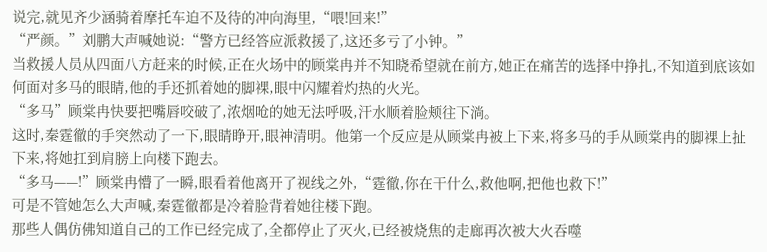说完,就见齐少涵骑着摩托车迫不及待的冲向海里,“喂!回来!”
“严颜。”刘鹏大声喊她说:“警方已经答应派救援了,这还多亏了小钟。”
当救援人员从四面八方赶来的时候,正在火场中的顾棠冉并不知晓希望就在前方,她正在痛苦的选择中挣扎,不知道到底该如何面对多马的眼睛,他的手还抓着她的脚裸,眼中闪耀着灼热的火光。
“多马”顾棠冉快要把嘴唇咬破了,浓烟呛的她无法呼吸,汗水顺着脸颊往下淌。
这时,秦霆徹的手突然动了一下,眼睛睁开,眼神清明。他第一个反应是从顾棠冉被上下来,将多马的手从顾棠冉的脚裸上扯下来,将她扛到肩膀上向楼下跑去。
“多马——!”顾棠冉懵了一瞬,眼看着他离开了视线之外,“霆徹,你在干什么,救他啊,把他也救下!”
可是不管她怎么大声喊,秦霆徹都是冷着脸背着她往楼下跑。
那些人偶仿佛知道自己的工作已经完成了,全都停止了灭火,已经被烧焦的走廊再次被大火吞噬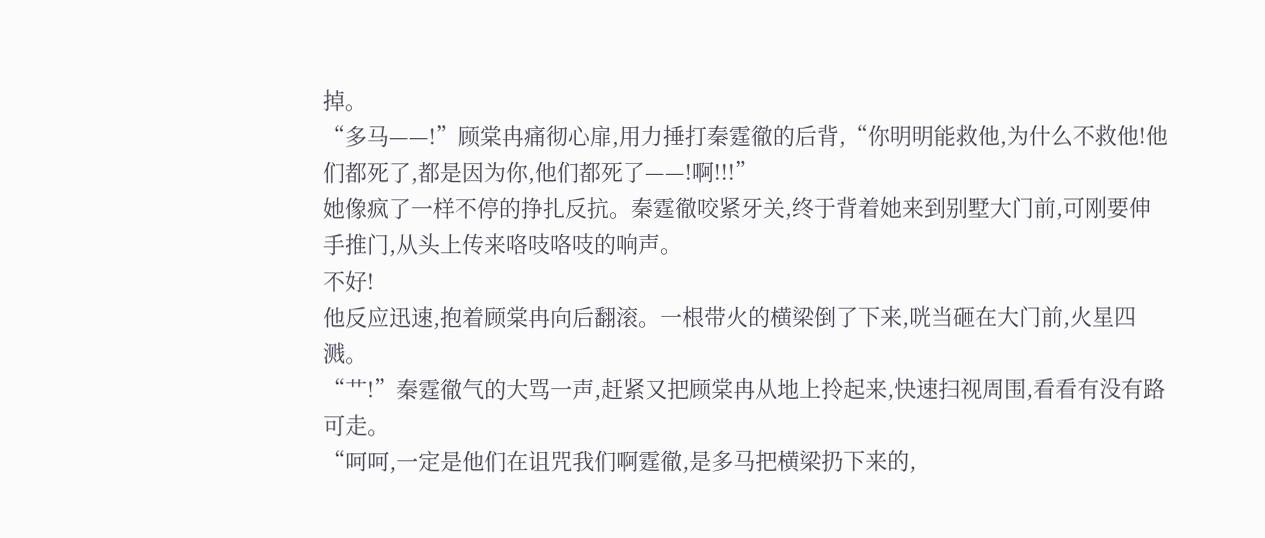掉。
“多马——!”顾棠冉痛彻心扉,用力捶打秦霆徹的后背,“你明明能救他,为什么不救他!他们都死了,都是因为你,他们都死了——!啊!!!”
她像疯了一样不停的挣扎反抗。秦霆徹咬紧牙关,终于背着她来到别墅大门前,可刚要伸手推门,从头上传来咯吱咯吱的响声。
不好!
他反应迅速,抱着顾棠冉向后翻滚。一根带火的横梁倒了下来,咣当砸在大门前,火星四溅。
“艹!”秦霆徹气的大骂一声,赶紧又把顾棠冉从地上拎起来,快速扫视周围,看看有没有路可走。
“呵呵,一定是他们在诅咒我们啊霆徹,是多马把横梁扔下来的,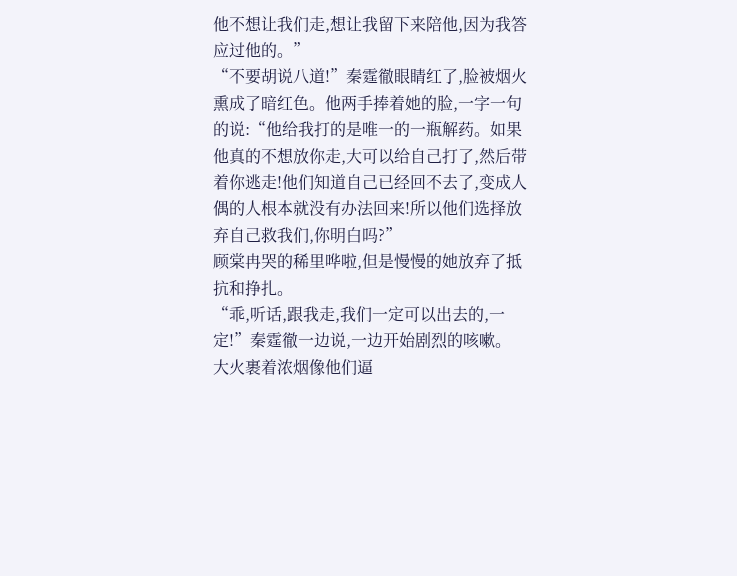他不想让我们走,想让我留下来陪他,因为我答应过他的。”
“不要胡说八道!”秦霆徹眼睛红了,脸被烟火熏成了暗红色。他两手捧着她的脸,一字一句的说:“他给我打的是唯一的一瓶解药。如果他真的不想放你走,大可以给自己打了,然后带着你逃走!他们知道自己已经回不去了,变成人偶的人根本就没有办法回来!所以他们选择放弃自己救我们,你明白吗?”
顾棠冉哭的稀里哗啦,但是慢慢的她放弃了抵抗和挣扎。
“乖,听话,跟我走,我们一定可以出去的,一定!”秦霆徹一边说,一边开始剧烈的咳嗽。
大火裹着浓烟像他们逼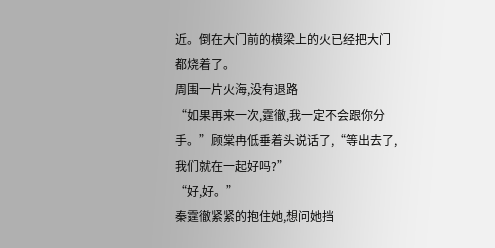近。倒在大门前的横梁上的火已经把大门都烧着了。
周围一片火海,没有退路
“如果再来一次,霆徹,我一定不会跟你分手。”顾棠冉低垂着头说话了,“等出去了,我们就在一起好吗?”
“好,好。”
秦霆徹紧紧的抱住她,想问她挡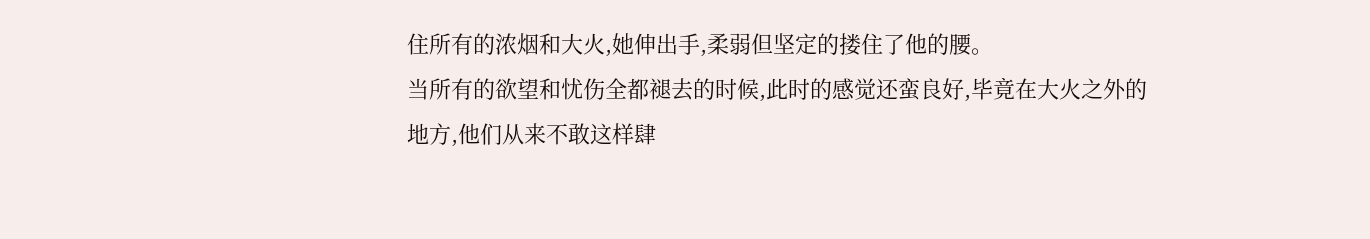住所有的浓烟和大火,她伸出手,柔弱但坚定的搂住了他的腰。
当所有的欲望和忧伤全都褪去的时候,此时的感觉还蛮良好,毕竟在大火之外的地方,他们从来不敢这样肆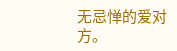无忌惮的爱对方。